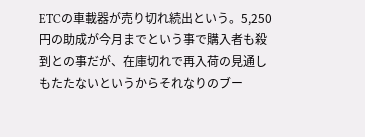ETCの車載器が売り切れ続出という。5,250円の助成が今月までという事で購入者も殺到との事だが、在庫切れで再入荷の見通しもたたないというからそれなりのブー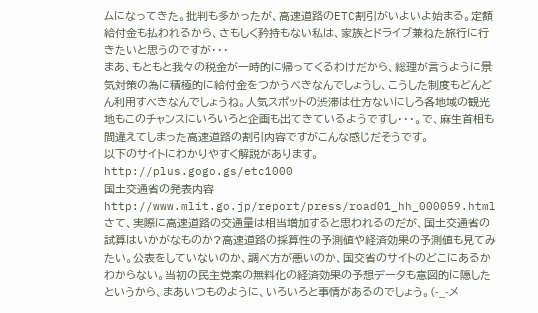ムになってきた。批判も多かったが、高速道路のETC割引がいよいよ始まる。定額給付金も払われるから、さもしく矜持もない私は、家族とドライブ兼ねた旅行に行きたいと思うのですが・・・
まあ、もともと我々の税金が一時的に帰ってくるわけだから、総理が言うように景気対策の為に積極的に給付金をつかうべきなんでしょうし、こうした制度もどんどん利用すべきなんでしょうね。人気スポットの渋滞は仕方ないにしろ各地域の観光地もこのチャンスにいろいろと企画も出てきているようですし・・・。で、麻生首相も間違えてしまった高速道路の割引内容ですがこんな感じだそうです。
以下のサイトにわかりやすく解説があります。
http://plus.gogo.gs/etc1000
国土交通省の発表内容
http://www.mlit.go.jp/report/press/road01_hh_000059.html
さて、実際に高速道路の交通量は相当増加すると思われるのだが、国土交通省の試算はいかがなものか?高速道路の採算性の予測値や経済効果の予測値も見てみたい。公表をしていないのか、調べ方が悪いのか、国交省のサイトのどこにあるかわからない。当初の民主党案の無料化の経済効果の予想データも意図的に隠したというから、まあいつものように、いろいろと事情があるのでしょう。(-_-メ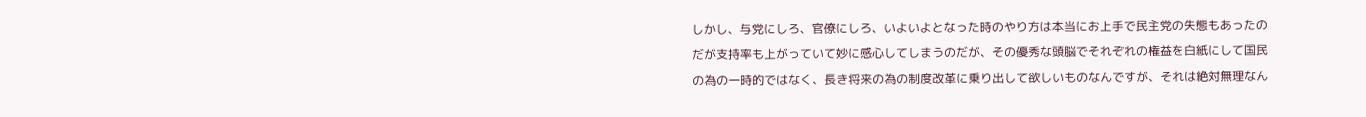しかし、与党にしろ、官僚にしろ、いよいよとなった時のやり方は本当にお上手で民主党の失態もあったのだが支持率も上がっていて妙に感心してしまうのだが、その優秀な頭脳でそれぞれの権益を白紙にして国民の為の一時的ではなく、長き将来の為の制度改革に乗り出して欲しいものなんですが、それは絶対無理なん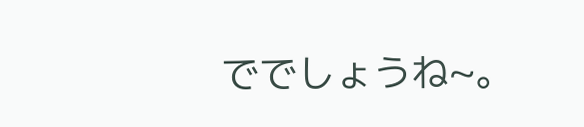ででしょうね~。